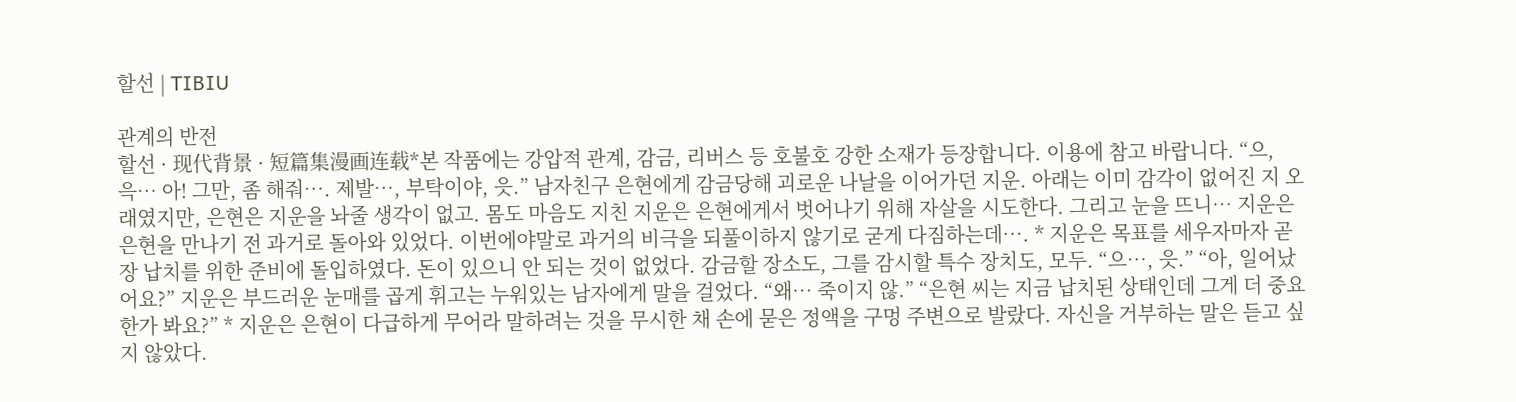할선 | TIBIU

관계의 반전
할선 · 现代背景 · 短篇集漫画连载*본 작품에는 강압적 관계, 감금, 리버스 등 호불호 강한 소재가 등장합니다. 이용에 참고 바랍니다. “으, 윽… 아! 그만, 좀 해줘…. 제발…, 부탁이야, 읏.” 남자친구 은현에게 감금당해 괴로운 나날을 이어가던 지운. 아래는 이미 감각이 없어진 지 오래였지만, 은현은 지운을 놔줄 생각이 없고. 몸도 마음도 지친 지운은 은현에게서 벗어나기 위해 자살을 시도한다. 그리고 눈을 뜨니… 지운은 은현을 만나기 전 과거로 돌아와 있었다. 이번에야말로 과거의 비극을 되풀이하지 않기로 굳게 다짐하는데…. * 지운은 목표를 세우자마자 곧장 납치를 위한 준비에 돌입하였다. 돈이 있으니 안 되는 것이 없었다. 감금할 장소도, 그를 감시할 특수 장치도, 모두. “으…, 읏.” “아, 일어났어요?” 지운은 부드러운 눈매를 곱게 휘고는 누워있는 남자에게 말을 걸었다. “왜… 죽이지 않.” “은현 씨는 지금 납치된 상태인데 그게 더 중요한가 봐요?” * 지운은 은현이 다급하게 무어라 말하려는 것을 무시한 채 손에 묻은 정액을 구멍 주변으로 발랐다. 자신을 거부하는 말은 듣고 싶지 않았다.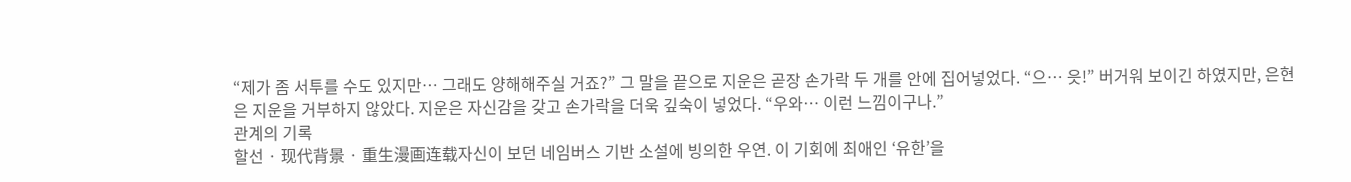“제가 좀 서투를 수도 있지만… 그래도 양해해주실 거죠?” 그 말을 끝으로 지운은 곧장 손가락 두 개를 안에 집어넣었다. “으… 읏!” 버거워 보이긴 하였지만, 은현은 지운을 거부하지 않았다. 지운은 자신감을 갖고 손가락을 더욱 깊숙이 넣었다. “우와… 이런 느낌이구나.”
관계의 기록
할선 · 现代背景 · 重生漫画连载자신이 보던 네임버스 기반 소설에 빙의한 우연. 이 기회에 최애인 ‘유한’을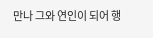만나 그와 연인이 되어 행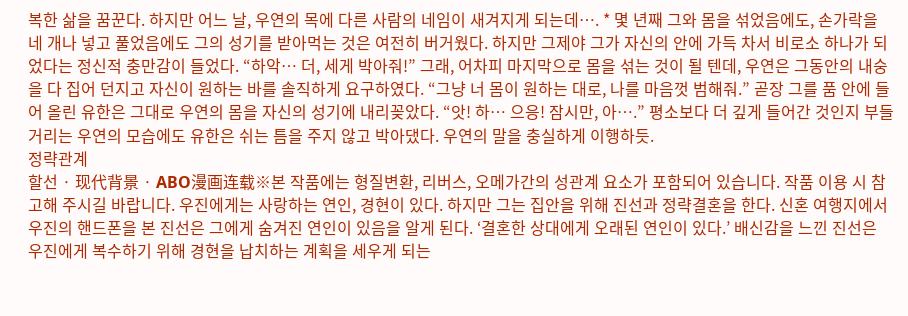복한 삶을 꿈꾼다. 하지만 어느 날, 우연의 목에 다른 사람의 네임이 새겨지게 되는데…. * 몇 년째 그와 몸을 섞었음에도, 손가락을 네 개나 넣고 풀었음에도 그의 성기를 받아먹는 것은 여전히 버거웠다. 하지만 그제야 그가 자신의 안에 가득 차서 비로소 하나가 되었다는 정신적 충만감이 들었다. “하악… 더, 세게 박아줘!” 그래, 어차피 마지막으로 몸을 섞는 것이 될 텐데, 우연은 그동안의 내숭을 다 집어 던지고 자신이 원하는 바를 솔직하게 요구하였다. “그냥 너 몸이 원하는 대로, 나를 마음껏 범해줘.” 곧장 그를 품 안에 들어 올린 유한은 그대로 우연의 몸을 자신의 성기에 내리꽂았다. “앗! 하… 으응! 잠시만, 아….” 평소보다 더 깊게 들어간 것인지 부들거리는 우연의 모습에도 유한은 쉬는 틈을 주지 않고 박아댔다. 우연의 말을 충실하게 이행하듯.
정략관계
할선 · 现代背景 · ABO漫画连载※본 작품에는 형질변환, 리버스, 오메가간의 성관계 요소가 포함되어 있습니다. 작품 이용 시 참고해 주시길 바랍니다. 우진에게는 사랑하는 연인, 경현이 있다. 하지만 그는 집안을 위해 진선과 정략결혼을 한다. 신혼 여행지에서 우진의 핸드폰을 본 진선은 그에게 숨겨진 연인이 있음을 알게 된다. ‘결혼한 상대에게 오래된 연인이 있다.’ 배신감을 느낀 진선은 우진에게 복수하기 위해 경현을 납치하는 계획을 세우게 되는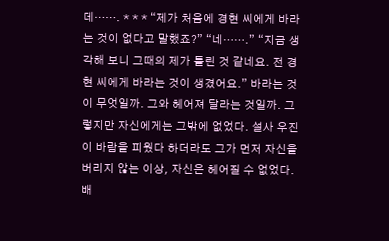데……. * * * “제가 처음에 경현 씨에게 바라는 것이 없다고 말했죠?” “네…….” “지금 생각해 보니 그때의 제가 틀린 것 같네요. 전 경현 씨에게 바라는 것이 생겼어요.” 바라는 것이 무엇일까. 그와 헤어져 달라는 것일까. 그렇지만 자신에게는 그밖에 없었다. 설사 우진이 바람을 피웠다 하더라도 그가 먼저 자신을 버리지 않는 이상, 자신은 헤어질 수 없었다. 배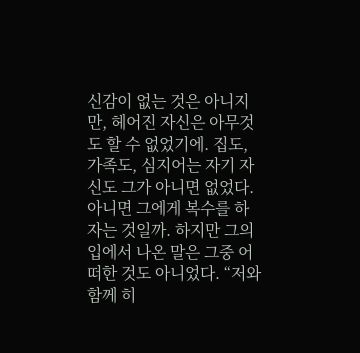신감이 없는 것은 아니지만, 헤어진 자신은 아무것도 할 수 없었기에. 집도, 가족도, 심지어는 자기 자신도 그가 아니면 없었다. 아니면 그에게 복수를 하자는 것일까. 하지만 그의 입에서 나온 말은 그중 어떠한 것도 아니었다. “저와 함께 히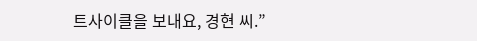트사이클을 보내요, 경현 씨.”